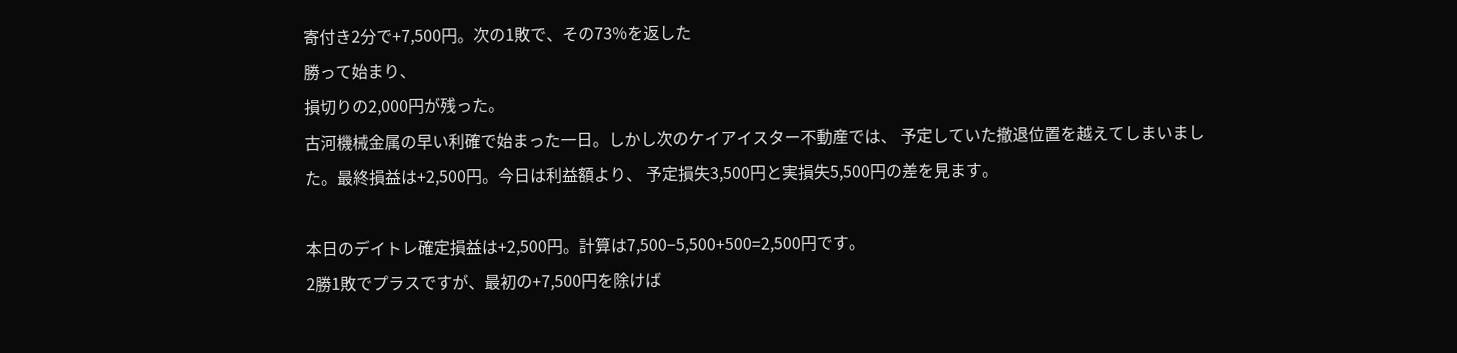寄付き2分で+7,500円。次の1敗で、その73%を返した
勝って始まり、
損切りの2,000円が残った。
古河機械金属の早い利確で始まった一日。しかし次のケイアイスター不動産では、 予定していた撤退位置を越えてしまいました。最終損益は+2,500円。今日は利益額より、 予定損失3,500円と実損失5,500円の差を見ます。

本日のデイトレ確定損益は+2,500円。計算は7,500−5,500+500=2,500円です。
2勝1敗でプラスですが、最初の+7,500円を除けば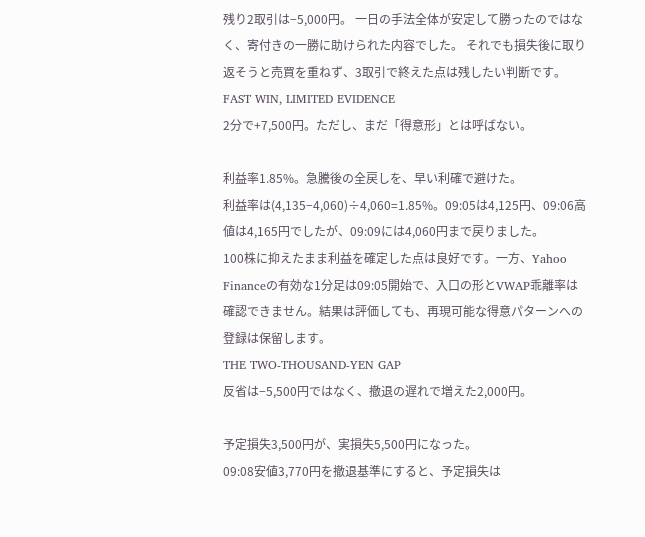残り2取引は−5,000円。 一日の手法全体が安定して勝ったのではなく、寄付きの一勝に助けられた内容でした。 それでも損失後に取り返そうと売買を重ねず、3取引で終えた点は残したい判断です。
FAST WIN, LIMITED EVIDENCE
2分で+7,500円。ただし、まだ「得意形」とは呼ばない。

利益率1.85%。急騰後の全戻しを、早い利確で避けた。
利益率は(4,135−4,060)÷4,060=1.85%。09:05は4,125円、09:06高値は4,165円でしたが、09:09には4,060円まで戻りました。
100株に抑えたまま利益を確定した点は良好です。一方、Yahoo Financeの有効な1分足は09:05開始で、入口の形とVWAP乖離率は確認できません。結果は評価しても、再現可能な得意パターンへの登録は保留します。
THE TWO-THOUSAND-YEN GAP
反省は−5,500円ではなく、撤退の遅れで増えた2,000円。

予定損失3,500円が、実損失5,500円になった。
09:08安値3,770円を撤退基準にすると、予定損失は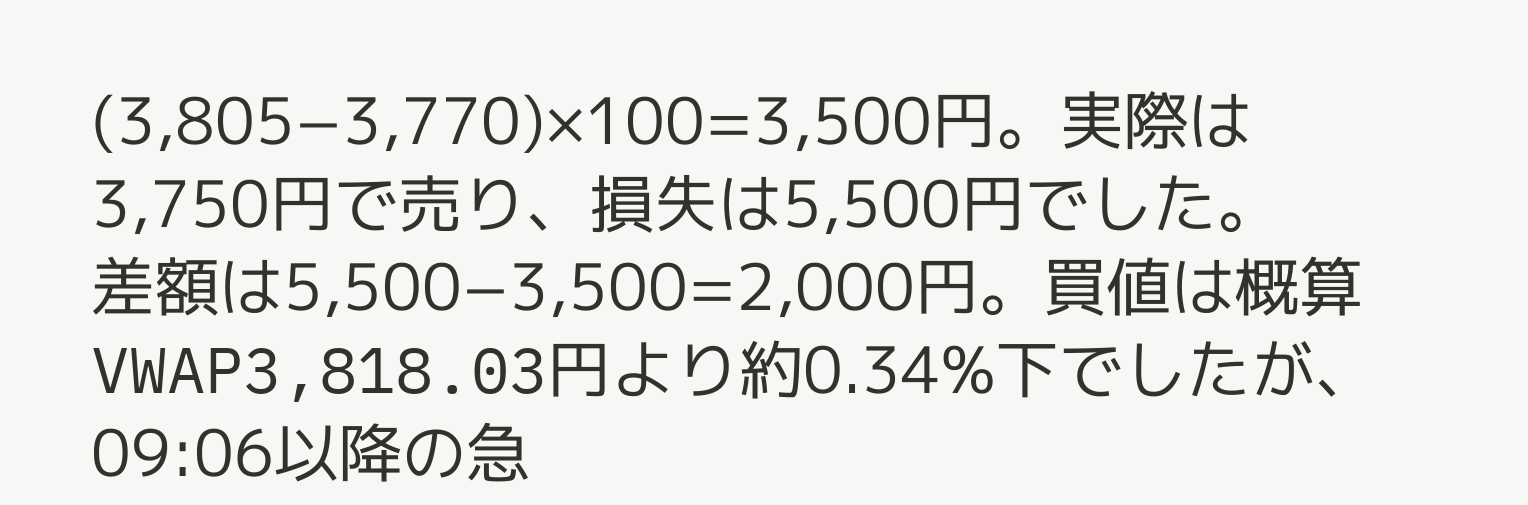(3,805−3,770)×100=3,500円。実際は3,750円で売り、損失は5,500円でした。
差額は5,500−3,500=2,000円。買値は概算VWAP3,818.03円より約0.34%下でしたが、09:06以降の急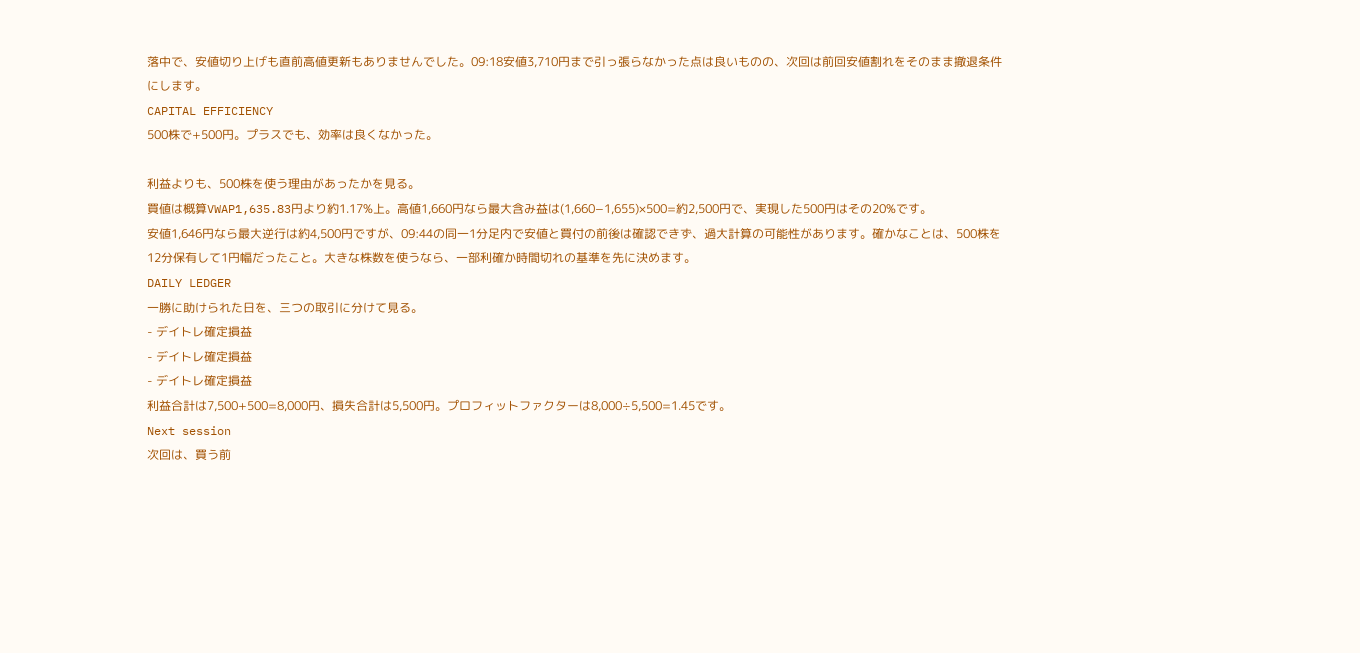落中で、安値切り上げも直前高値更新もありませんでした。09:18安値3,710円まで引っ張らなかった点は良いものの、次回は前回安値割れをそのまま撤退条件にします。
CAPITAL EFFICIENCY
500株で+500円。プラスでも、効率は良くなかった。

利益よりも、500株を使う理由があったかを見る。
買値は概算VWAP1,635.83円より約1.17%上。高値1,660円なら最大含み益は(1,660−1,655)×500=約2,500円で、実現した500円はその20%です。
安値1,646円なら最大逆行は約4,500円ですが、09:44の同一1分足内で安値と買付の前後は確認できず、過大計算の可能性があります。確かなことは、500株を12分保有して1円幅だったこと。大きな株数を使うなら、一部利確か時間切れの基準を先に決めます。
DAILY LEDGER
一勝に助けられた日を、三つの取引に分けて見る。
- デイトレ確定損益
- デイトレ確定損益
- デイトレ確定損益
利益合計は7,500+500=8,000円、損失合計は5,500円。プロフィットファクターは8,000÷5,500=1.45です。
Next session
次回は、買う前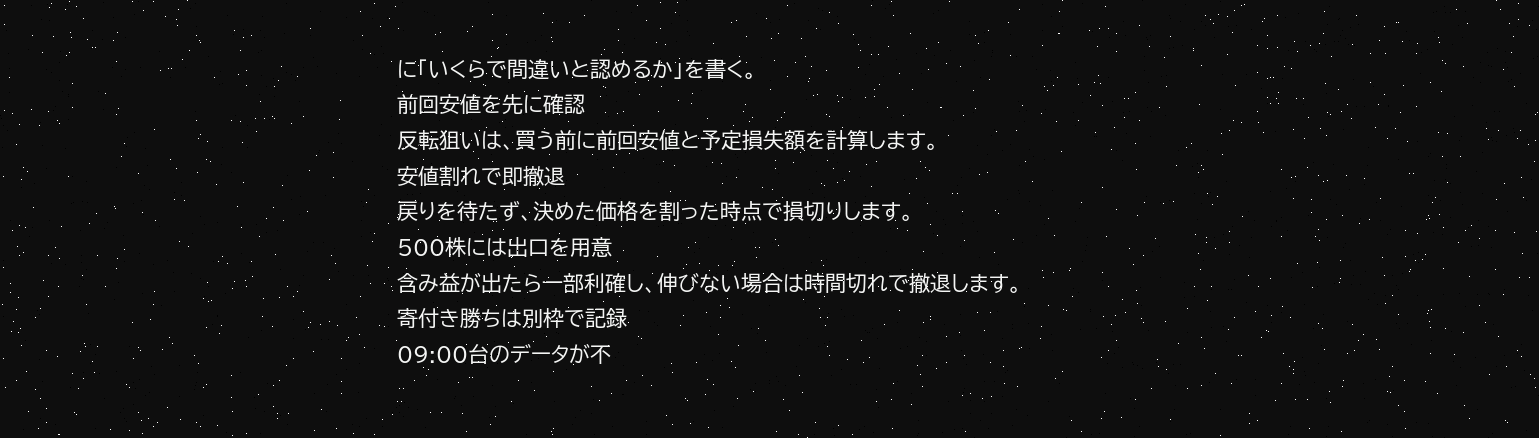に「いくらで間違いと認めるか」を書く。
前回安値を先に確認
反転狙いは、買う前に前回安値と予定損失額を計算します。
安値割れで即撤退
戻りを待たず、決めた価格を割った時点で損切りします。
500株には出口を用意
含み益が出たら一部利確し、伸びない場合は時間切れで撤退します。
寄付き勝ちは別枠で記録
09:00台のデータが不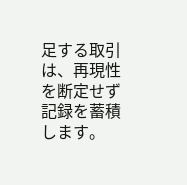足する取引は、再現性を断定せず記録を蓄積します。